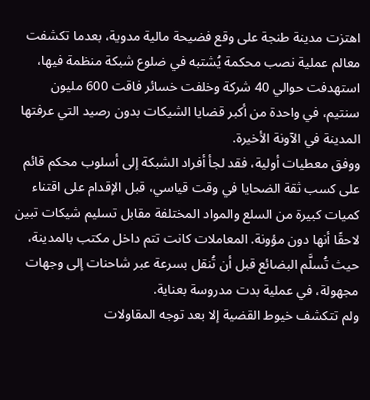اهتزت مدينة طنجة على وقع فضيحة مالية مدوية، بعدما تكشفت معالم عملية نصب محكمة يُشتبه في ضلوع شبكة منظمة فيها، استهدفت حوالي 40 شركة وخلفت خسائر فاقت 600 مليون سنتيم، في واحدة من أكبر قضايا الشيكات بدون رصيد التي عرفتها المدينة في الآونة الأخيرة.
ووفق معطيات أولية، فقد لجأ أفراد الشبكة إلى أسلوب محكم قائم على كسب ثقة الضحايا في وقت قياسي، قبل الإقدام على اقتناء كميات كبيرة من السلع والمواد المختلفة مقابل تسليم شيكات تبين لاحقًا أنها دون مؤونة. المعاملات كانت تتم داخل مكتب بالمدينة، حيث تُسلَّم البضائع قبل أن تُنقل بسرعة عبر شاحنات إلى وجهات مجهولة، في عملية بدت مدروسة بعناية.
ولم تتكشف خيوط القضية إلا بعد توجه المقاولات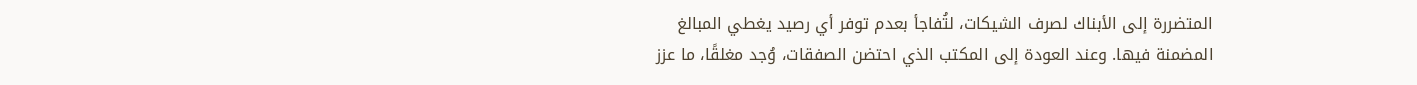المتضررة إلى الأبناك لصرف الشيكات، لتُفاجأ بعدم توفر أي رصيد يغطي المبالغ المضمنة فيها. وعند العودة إلى المكتب الذي احتضن الصفقات، وُجد مغلقًا، ما عزز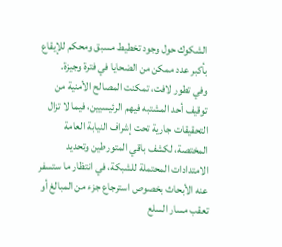الشكوك حول وجود تخطيط مسبق ومحكم للإيقاع بأكبر عدد ممكن من الضحايا في فترة وجيزة.
وفي تطور لافت، تمكنت المصالح الأمنية من توقيف أحد المشتبه فيهم الرئيسيين، فيما لا تزال التحقيقات جارية تحت إشراف النيابة العامة المختصة، لكشف باقي المتورطين وتحديد الامتدادات المحتملة للشبكة، في انتظار ما ستسفر عنه الأبحاث بخصوص استرجاع جزء من المبالغ أو تعقب مسار السلع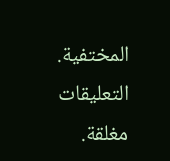المختفية.
التعليقات مغلقة.